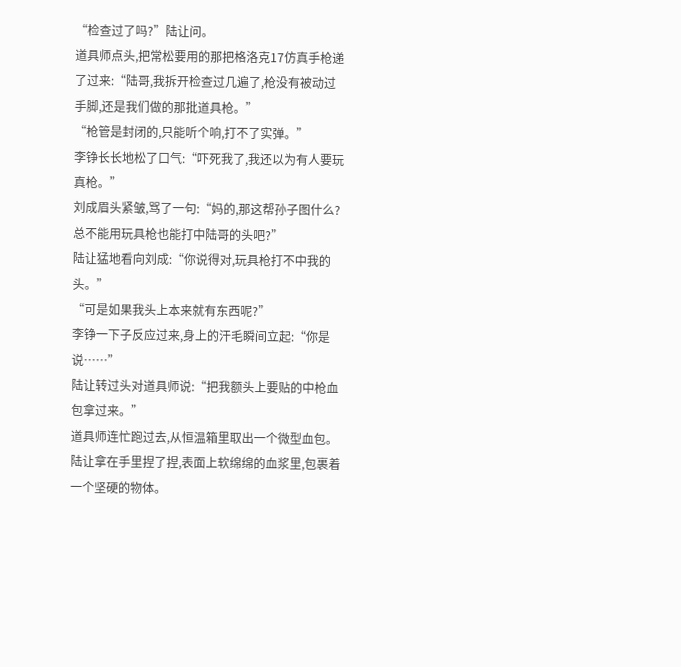“检查过了吗?”陆让问。
道具师点头,把常松要用的那把格洛克17仿真手枪递了过来:“陆哥,我拆开检查过几遍了,枪没有被动过手脚,还是我们做的那批道具枪。”
“枪管是封闭的,只能听个响,打不了实弹。”
李铮长长地松了口气:“吓死我了,我还以为有人要玩真枪。”
刘成眉头紧皱,骂了一句:“妈的,那这帮孙子图什么?总不能用玩具枪也能打中陆哥的头吧?”
陆让猛地看向刘成:“你说得对,玩具枪打不中我的头。”
“可是如果我头上本来就有东西呢?”
李铮一下子反应过来,身上的汗毛瞬间立起:“你是说……”
陆让转过头对道具师说:“把我额头上要贴的中枪血包拿过来。”
道具师连忙跑过去,从恒温箱里取出一个微型血包。
陆让拿在手里捏了捏,表面上软绵绵的血浆里,包裹着一个坚硬的物体。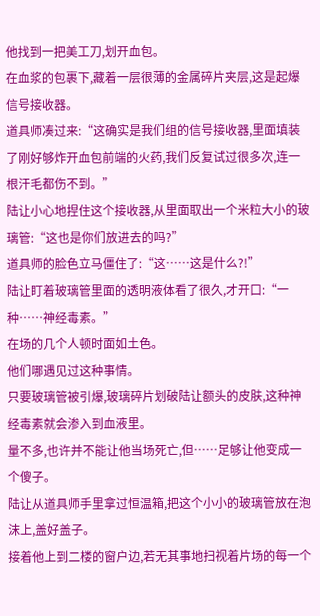他找到一把美工刀,划开血包。
在血浆的包裹下,藏着一层很薄的金属碎片夹层,这是起爆信号接收器。
道具师凑过来:“这确实是我们组的信号接收器,里面填装了刚好够炸开血包前端的火药,我们反复试过很多次,连一根汗毛都伤不到。”
陆让小心地捏住这个接收器,从里面取出一个米粒大小的玻璃管:“这也是你们放进去的吗?”
道具师的脸色立马僵住了:“这……这是什么?!”
陆让盯着玻璃管里面的透明液体看了很久,才开口:“一种……神经毒素。”
在场的几个人顿时面如土色。
他们哪遇见过这种事情。
只要玻璃管被引爆,玻璃碎片划破陆让额头的皮肤,这种神经毒素就会渗入到血液里。
量不多,也许并不能让他当场死亡,但……足够让他变成一个傻子。
陆让从道具师手里拿过恒温箱,把这个小小的玻璃管放在泡沫上,盖好盖子。
接着他上到二楼的窗户边,若无其事地扫视着片场的每一个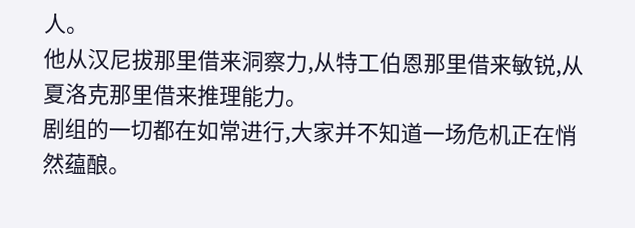人。
他从汉尼拔那里借来洞察力,从特工伯恩那里借来敏锐,从夏洛克那里借来推理能力。
剧组的一切都在如常进行,大家并不知道一场危机正在悄然蕴酿。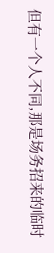但有一个人不同,那是场务招来的临时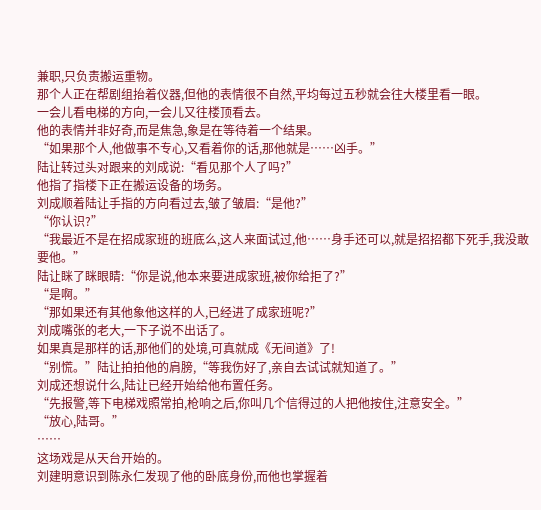兼职,只负责搬运重物。
那个人正在帮剧组抬着仪器,但他的表情很不自然,平均每过五秒就会往大楼里看一眼。
一会儿看电梯的方向,一会儿又往楼顶看去。
他的表情并非好奇,而是焦急,象是在等待着一个结果。
“如果那个人,他做事不专心,又看着你的话,那他就是……凶手。”
陆让转过头对跟来的刘成说:“看见那个人了吗?”
他指了指楼下正在搬运设备的场务。
刘成顺着陆让手指的方向看过去,皱了皱眉:“是他?”
“你认识?”
“我最近不是在招成家班的班底么,这人来面试过,他……身手还可以,就是招招都下死手,我没敢要他。”
陆让眯了眯眼睛:“你是说,他本来要进成家班,被你给拒了?”
“是啊。”
“那如果还有其他象他这样的人,已经进了成家班呢?”
刘成嘴张的老大,一下子说不出话了。
如果真是那样的话,那他们的处境,可真就成《无间道》了!
“别慌。”陆让拍拍他的肩膀,“等我伤好了,亲自去试试就知道了。”
刘成还想说什么,陆让已经开始给他布置任务。
“先报警,等下电梯戏照常拍,枪响之后,你叫几个信得过的人把他按住,注意安全。”
“放心,陆哥。”
……
这场戏是从天台开始的。
刘建明意识到陈永仁发现了他的卧底身份,而他也掌握着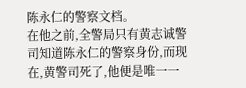陈永仁的警察文档。
在他之前,全警局只有黄志诚警司知道陈永仁的警察身份,而现在,黄警司死了,他便是唯一一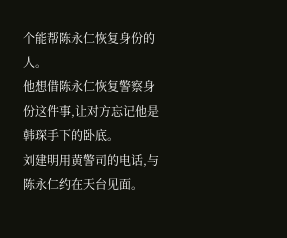个能帮陈永仁恢复身份的人。
他想借陈永仁恢复警察身份这件事,让对方忘记他是韩琛手下的卧底。
刘建明用黄警司的电话,与陈永仁约在天台见面。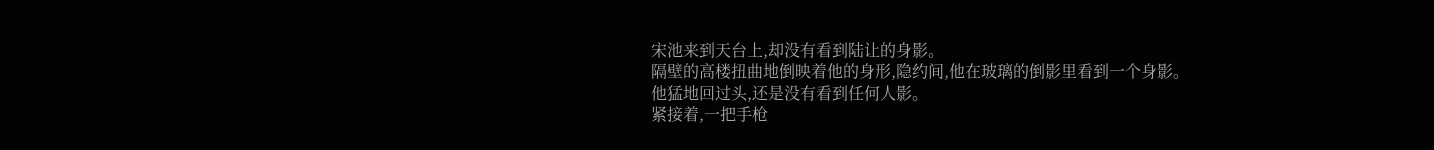宋池来到天台上,却没有看到陆让的身影。
隔壁的高楼扭曲地倒映着他的身形,隐约间,他在玻璃的倒影里看到一个身影。
他猛地回过头,还是没有看到任何人影。
紧接着,一把手枪